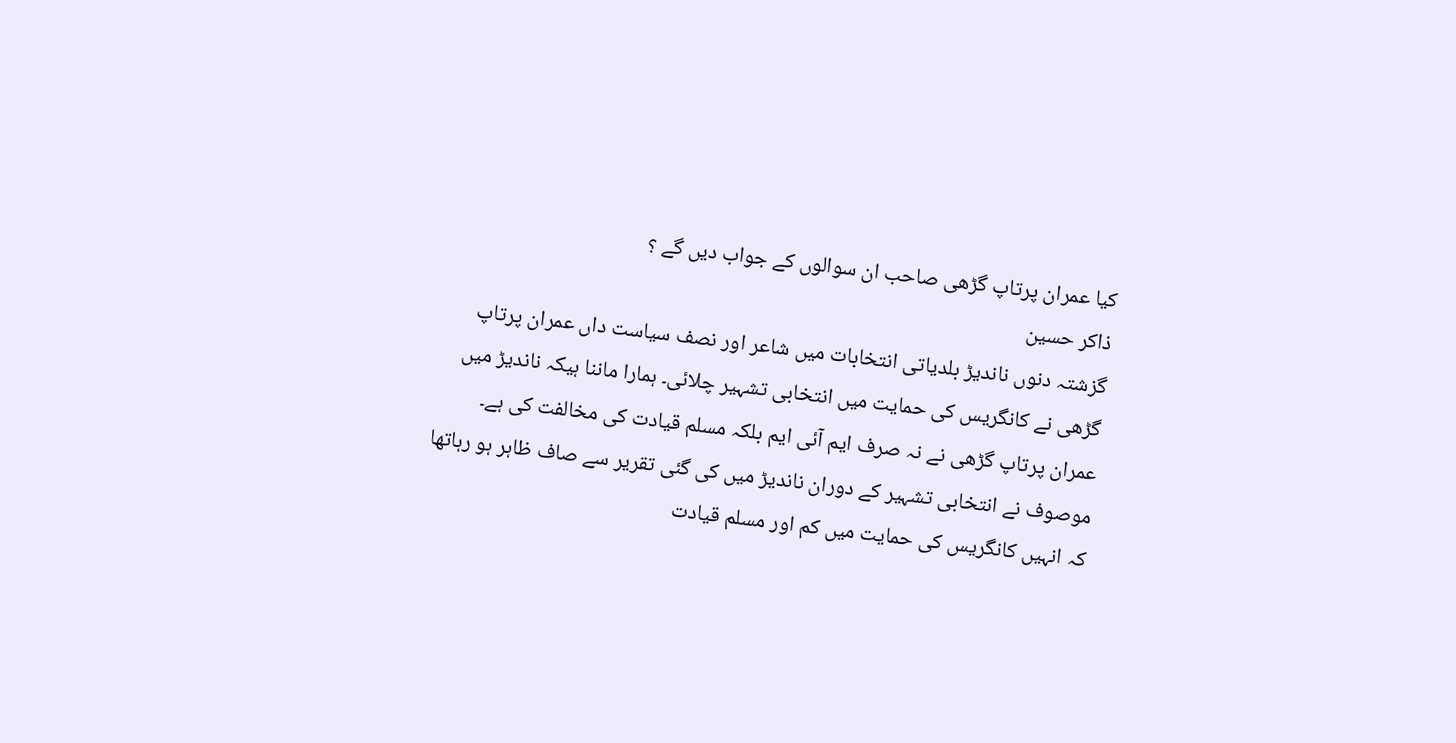کیا عمران پرتاپ گڑھی صاحب ان سوالوں کے جواب دیں گے ؟
ذاکر حسین
گزشتہ دنوں ناندیڑ بلدیاتی انتخابات میں شاعر اور نصف سیاست داں عمران پرتاپ گڑھی نے کانگریس کی حمایت میں انتخابی تشہیر چلائی۔ ہمارا ماننا ہیکہ ناندیڑ میں عمران پرتاپ گڑھی نے نہ صرف ایم آئی ایم بلکہ مسلم قیادت کی مخالفت کی ہے۔ موصوف نے انتخابی تشہیر کے دوران ناندیڑ میں کی گئی تقریر سے صاف ظاہر ہو رہاتھا کہ انہیں کانگریس کی حمایت میں کم اور مسلم قیادت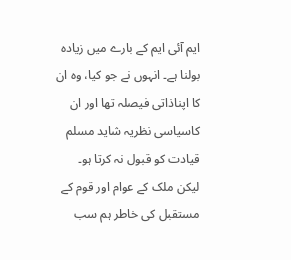ایم آئی ایم کے بارے میں زیادہ بولنا ہے۔ انہوں نے جو کیا، وہ ان کا اپناذاتی فیصلہ تھا اور ان کاسیاسی نظریہ شاید مسلم قیادت کو قبول نہ کرتا ہو۔ لیکن ملک کے عوام اور قوم کے مستقبل کی خاطر ہم سب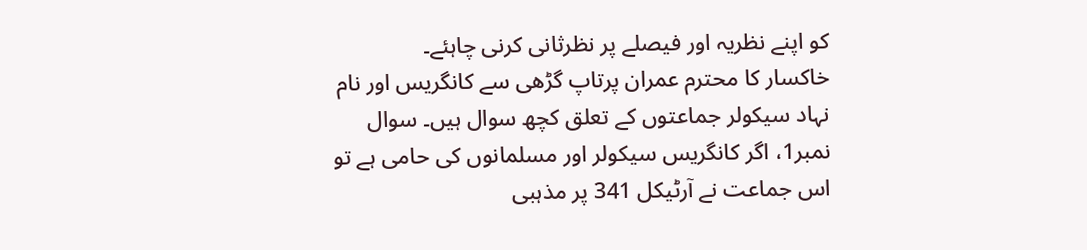کو اپنے نظریہ اور فیصلے پر نظرثانی کرنی چاہئے۔
خاکسار کا محترم عمران پرتاپ گڑھی سے کانگریس اور نام نہاد سیکولر جماعتوں کے تعلق کچھ سوال ہیں۔ سوال نمبر1، اگر کانگریس سیکولر اور مسلمانوں کی حامی ہے تو اس جماعت نے آرٹیکل 341 پر مذہبی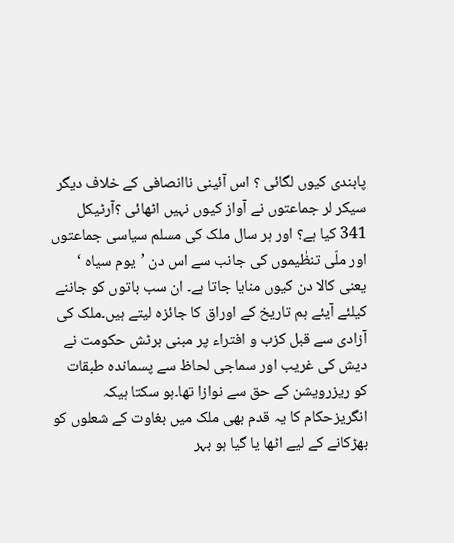پابندی کیوں لگائی ؟ اس آئینی ناانصافی کے خلاف دیگر سیکر لر جماعتوں نے آواز کیوں نہیں اٹھائی ؟آرٹیکل 341 کیا ہے؟ اور ہر سال ملک کی مسلم سیاسی جماعتوں اور ملّی تنظٰیموں کی جانب سے اس دن ’یوم سیاہ ‘ یعنی کالا دن کیوں منایا جاتا ہے۔ ان سب باتوں کو جاننے کیلئے آیئے ہم تاریخ کے اوراق کا جائزہ لیتے ہیں۔ملک کی آزادی سے قبل کزب و افتراء پر مبنی برٹش حکومت نے دیش کی غریب اور سماجی لحاظ سے پسماندہ طبقات کو ریزرویشن کے حق سے نوازا تھا۔ہو سکتا ہیکہ انگریزحکام کا یہ قدم بھی ملک میں بغاوت کے شعلوں کو بھڑکانے کے لیے اٹھا یا گیا ہو بہر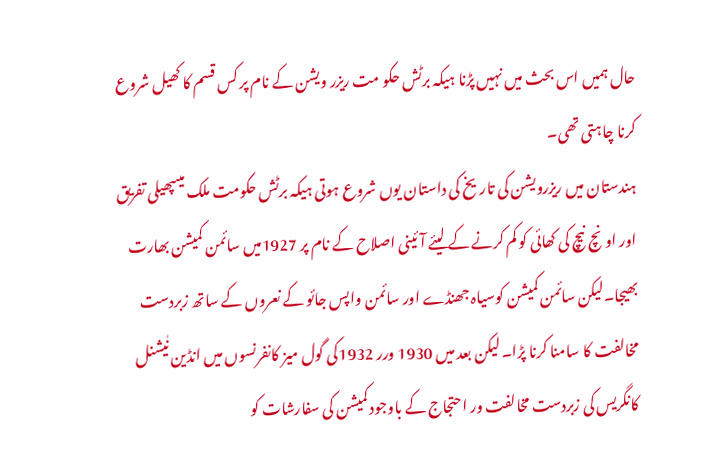حال ہمیں اس بحث میں نہیں پڑنا ہیکہ برٹش حکو مت ریزر ویشن کے نام پر کس قسم کا کھیل شروع کرنا چاہتی تھی۔
ہندستان میں ریزرویشن کی تاریخ کی داستان یوں شروع ہوتی ہیکہ برٹش حکومت ملک میںپھیلی تفریق اور اونچ نیچ کی کھائی کو کم کرنے کے لیئے آئینی اصلاح کے نام پر 1927میں سائمن کمیشن بھارت بھیجا۔لیکن سائمن کمیشن کوسیاہ جھنڈے اور سائمن واپس جائو کے نعروں کے ساتھ زبردست مخالفت کا سامنا کرنا پڑا۔ لیکن بعد میں 1930 ورر 1932کی گول میز کانفرنسوں میں انڈین نٰیشنل کانگریس کی زبردست مخالفت ور احتجاج کے باوجود کمیشن کی سفارشات کو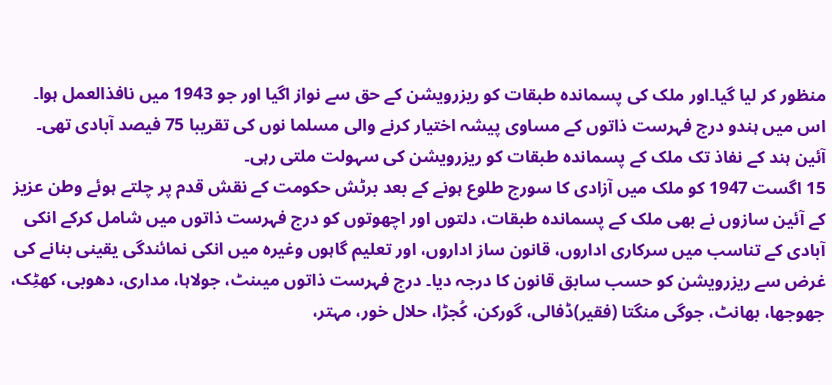منظور کر لیا گیا۔اور ملک کی پسماندہ طبقات کو ریزرویشن کے حق سے نواز اگیا اور جو 1943 میں نافذالعمل ہوا۔ اس میں ہندو درج فہرست ذاتوں کے مساوی پیشہ اختیار کرنے والی مسلما نوں کی تقریبا 75 فیصد آبادی تھی۔ آئین ہند کے نفاذ تک ملک کے پسماندہ طبقات کو ریزرویشن کی سہولت ملتی رہی۔
15 اگست 1947 کو ملک میں آزادی کا سورج طلوع ہونے کے بعد برٹش حکومت کے نقش قدم پر چلتے ہوئے وطن عزیز کے آئین سازوں نے بھی ملک کے پسماندہ طبقات، دلتوں اور اچھوتوں کو درج فہرست ذاتوں میں شامل کرکے انکی آبادی کے تناسب میں سرکاری اداروں، قانون ساز اداروں، اور تعلیم گاہوں وغیرہ میں انکی نمائندگی یقینی بنانے کی غرض سے ریزرویشن کو حسب سابق قانون کا درجہ دیا۔ درج فہرست ذاتوں میںنٹ، جولاہا، مداری، دھوبی، کھٹِک، جھوجھا، بھانٹ، جوگی منگتا (فقیر)ڈفالی، گورکن، کُجڑا، حلال خور، مہتر،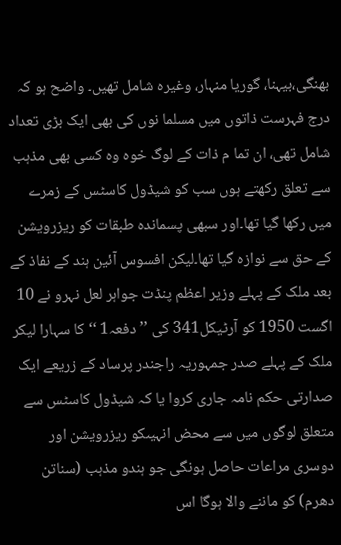بھنگی،بیہنا، گوریا منہار، وغیرہ شامل تھیں۔ واضح ہو کہ درج فہرست ذاتوں میں مسلما نوں کی بھی ایک بڑی تعداد شامل تھی، ان تما م ذات کے لوگ خوہ وہ کسی بھی مذہب سے تعلق رکھتے ہوں سب کو شیڈول کاسٹس کے زمرے میں رکھا گیا تھا۔اور سبھی پسماندہ طبقات کو ریزرویشن کے حق سے نوازہ گیا تھا۔لیکن افسوس آئین ہند کے نفاذ کے بعد ملک کے پہلے وزیر اعظم پنڈت جواہر لعل نہرو نے 10 اگست 1950 کو آرٹیکل341 کی ’’دفعہ1 ‘‘کا سہارا لیکر ملک کے پہلے صدر جمہوریہ راجندر پرساد کے زریعے ایک صدارتی حکم نامہ جاری کروا یا کہ شیڈول کاسٹس سے متعلق لوگوں میں سے محض انہیںکو ریزرویشن اور دوسری مراعات حاصل ہونگی جو ہندو مذہب (سناتن دھرم) کو ماننے والا ہوگا اس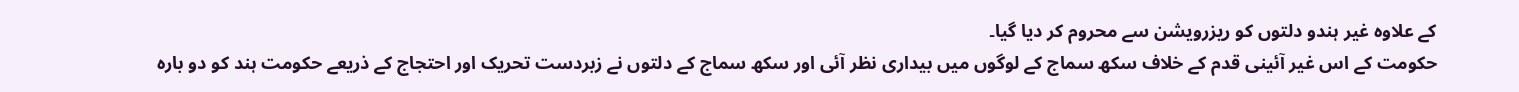کے علاوہ غیر ہندو دلتوں کو ریزرویشن سے محروم کر دیا گیا۔
حکومت کے اس غیر آئینی قدم کے خلاف سکھ سماج کے لوگوں میں بیداری نظر آئی اور سکھ سماج کے دلتوں نے زبردست تحریک اور احتجاج کے ذریعے حکومت ہند کو دو بارہ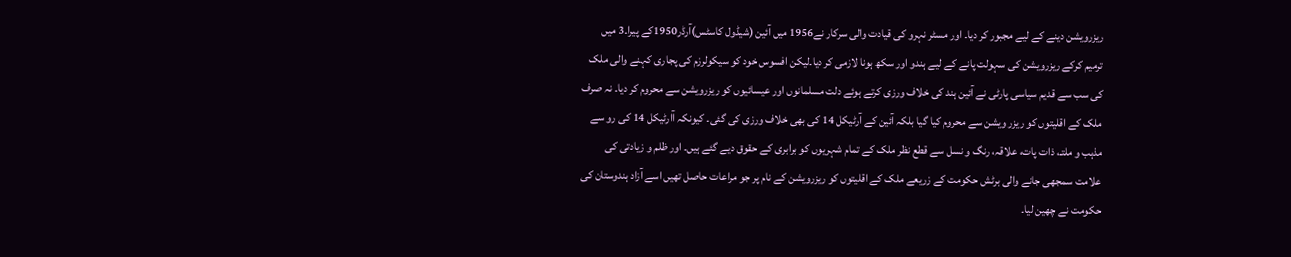ریزرویشن دینے کے لیے مجبور کر دیا۔ اور مسٹر نہرو کی قیادت والی سرکار نے1956 میں آئین (شیڈول کاسٹس)آرڈر1950کے پیرا۔3 میں ترمیم کرکے ریزرویشن کی سہولت پانے کے لیے ہندو اور سکھ ہونا لازمی کر دیا۔لیکن افسوس خود کو سیکولرزم کی پجاری کہنے والی ملک کی سب سے قدیم سیاسی پارٹی نے آئین ہند کی خلاف ورزی کرتے ہوئے دلت مسلمانوں اور عیسائیوں کو ریزرویشن سے محروم کر دیا۔ نہ صرف ملک کے اقلیتوں کو ریزر ویشن سے محروم کیا گیا بلکہ آئین کے آرٹیکل 14 کی بھی خلاف ورزی کی گئی۔ کیونکہ آارٹیکل 14 کی رو سے مذہب و ملتـ، ذات پات، علاقہ، رنگ و نسل سے قطع نظر ملک کے تمام شہریوں کو برابری کے حقوق دیے گئے ہیں۔ اور ظلم و زیادتی کی علامت سمجھی جانے والی برٹش حکومت کے زریعے ملک کے اقلیتوں کو ریزرویشن کے نام پر جو مراعات حاصل تھیں اسے آزاد ہندوستان کی حکومت نے چھین لیا۔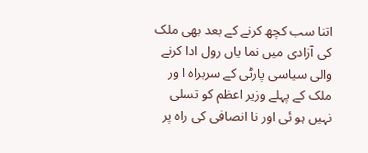اتنا سب کچھ کرنے کے بعد بھی ملک کی آزادی میں نما یاں رول ادا کرنے والی سیاسی پارٹی کے سربراہ ا ور ملک کے پہلے وزیر اعظم کو تسلی نہیں ہو ئی اور نا انصافی کی راہ پر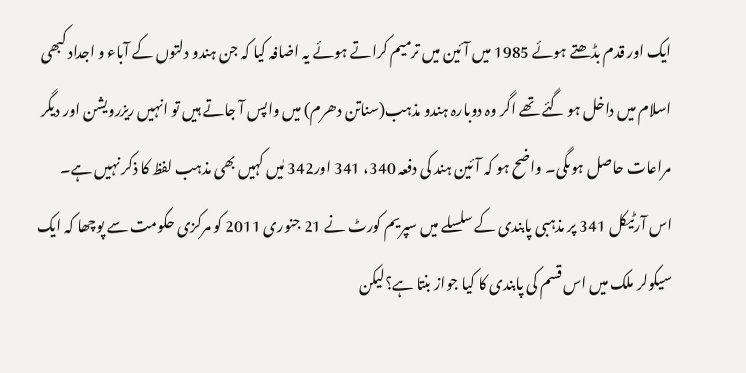ایک اور قدم بڈھتے ہوئے 1985 میں آئین میں ترمیم کراتے ہوئے یہ اضافہ کیا کہ جن ہندو دلتوں کے آباء و اجداد کبھی اسلام میں داخل ہو گئے تھے اگر وہ دوبارہ ہندو مذہب(سناتن دھرم) میں واپس آ جاتے ہیں تو انہیں ریزرویشن اور دیگر مراعات حاصل ہوںگی۔ واضح ہو کہ آئین ہند کی دفعہ 340، 341 اور342 مٰیں کہیں بھی مذہب لفظ کا ذکر نہیں ہے۔
اس آرٹیکل 341 پر مذہبی پابندی کے سلسلے میں سپریم کورٹ نے 21 جنوری 2011 کو مرکزی حکومت سے پوچھا کہ ایک سیکولر ملک میں اس قسم کی پابندی کا کیا جواز بنتا ہے؟لیکن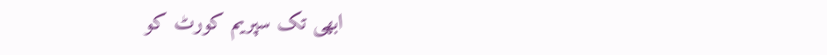ابھی تک سپریم کورٹ کو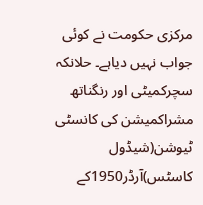مرکزی حکومت نے کوئی جواب نہیں دیاہے۔ حلانکہ سچرکمیٹی اور رنگناتھ مشراکمیشن کی کانسٹی ٹیوشن(شیڈول کاسٹس)آرڈر1950کے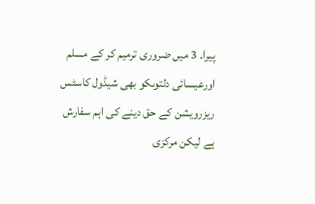پیرا۔ 3 میں ضروری ترمیم کر کے مسلم اورعیسائی دلتوںکو بھی شیڈول کاسٹس ریزرویشن کے حق دینے کی اہم سفارش ہے لیکن مرکزی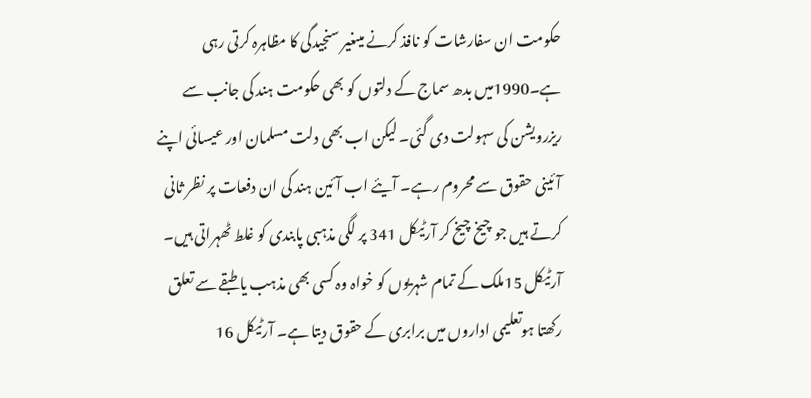حکومت ان سفارشات کو نافذ کرنے میںغیر سنجیدگی کا مظاہرہ کرتی رہی ہے۔1990میں بدھ سماج کے دلتوں کو بھی حکومت ہند کی جانب سے ریزرویشن کی سہولت دی گئی۔ لیکن اب بھی دلت مسلمان اور عیسائی اپنے آئینی حقوق سے محروم رہے۔ آیئے اب آئین ہند کی ان دفعات پر نظر ثانی کرتے ہیں جو چیخ چیخ کر آرٹیکل 341 پر لگی مذہبی پابندی کو غلط ٹھہراتی ہیں۔ آرٹیکل 15ملک کے تمام شہریوں کو خواہ وہ کسی بھی مذہب یا طبقے سے تعلق رکھتا ہوتعلیمی اداروں میں برابری کے حقوق دیتا ہے۔ آرٹیکل 16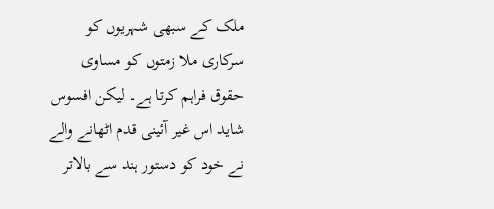ملک کے سبھی شہریوں کو سرکاری ملا زمتوں کو مساوی حقوق فراہم کرتا ہے۔ لیکن افسوس شاید اس غیر آئینی قدم اٹھانے والے نے خود کو دستور ہند سے بالاتر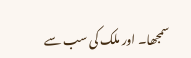سمجھا۔ اور ملک کی سب سے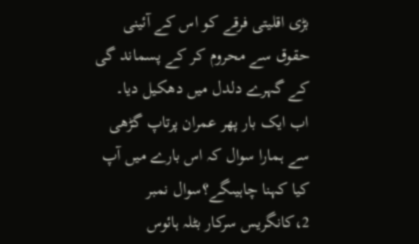بڑی اقلیتی فرقے کو اس کے آئینی حقوق سے محروم کر کے پسماند گی کے گہرے دلدل میں دھکیل دیا۔
اب ایک بار پھر عمران پرتاپ گڑھی سے ہمارا سوال کہ اس بارے میں آپ کیا کہنا چاہیںگے؟سوال نمبر 2،کانگریس سرکار بٹلہ ہائوس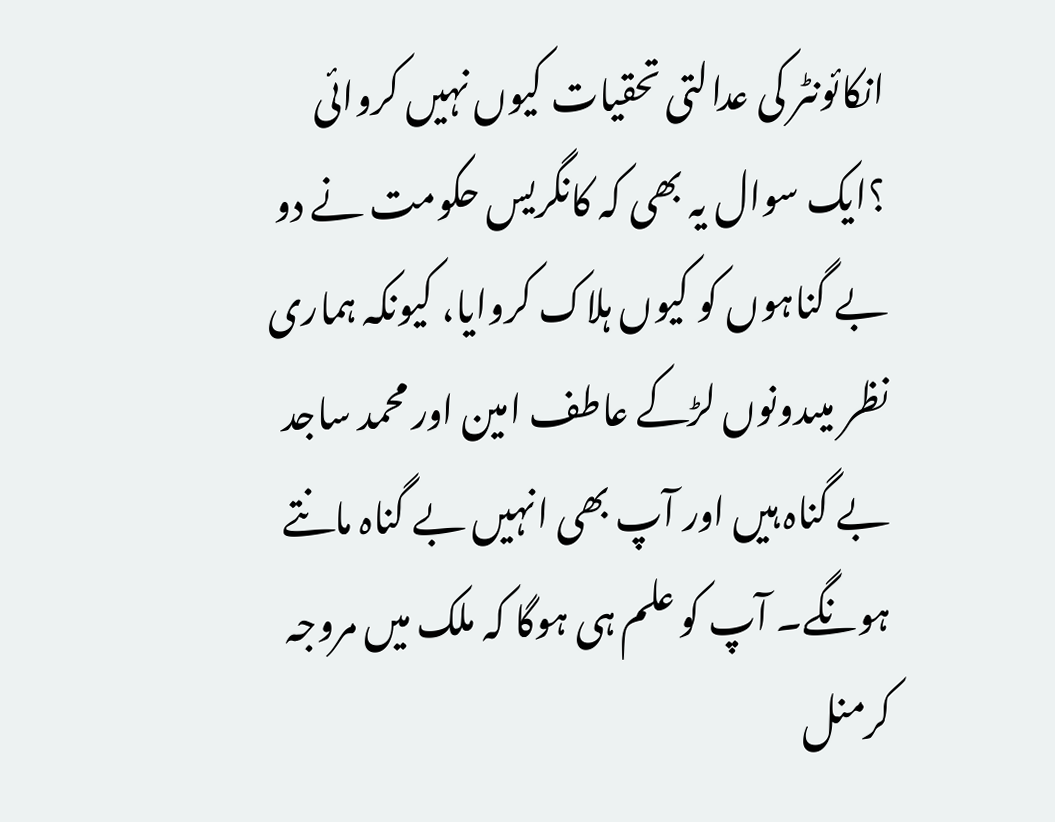انکائونٹر کی عدالتی تحقیات کیوں نہیں کروائی ؟ایک سوال یہ بھی کہ کانگریس حکومت نے دو بے گناہوں کو کیوں ہلاک کروایا، کیونکہ ہماری نظر میںدونوں لڑکے عاطف امین اور محمد ساجد بے گناہ ہیں اور آپ بھی انہیں بے گناہ مانتے ہونگے۔ آپ کو علم ہی ہوگا کہ ملک میں مروجہ کرمنل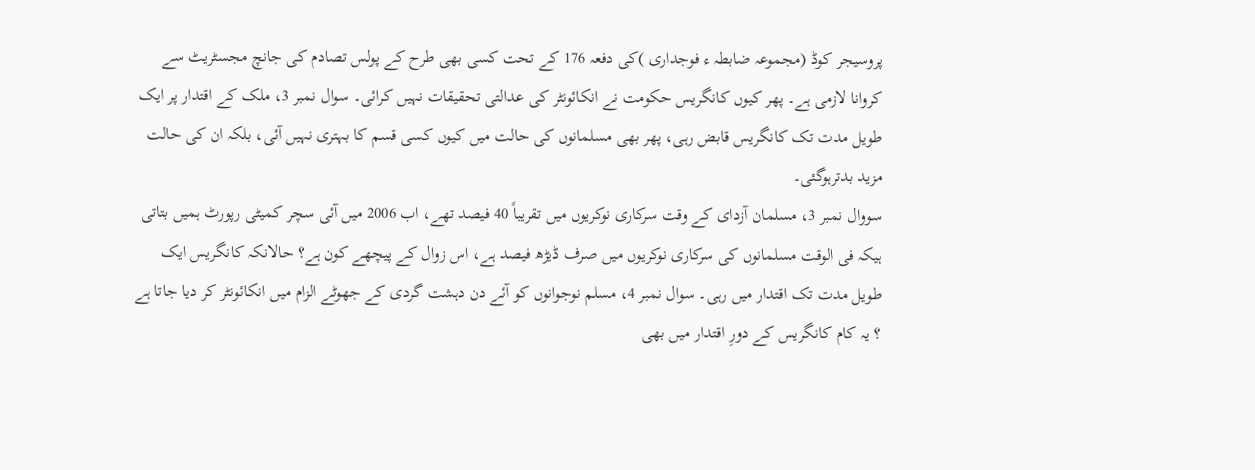پروسیجر کوڈ (مجموعہ ضابطہ ء فوجداری )کی دفعہ 176 کے تحت کسی بھی طرح کے پولس تصادم کی جانچ مجسٹریٹ سے کروانا لازمی ہے۔ پھر کیوں کانگریس حکومت نے انکائونٹر کی عدالتی تحقیقات نہیں کرائی۔ سوال نمبر 3، ملک کے اقتدار پر ایک طویل مدت تک کانگریس قابض رہی، پھر بھی مسلمانوں کی حالت میں کیوں کسی قسم کا بہتری نہیں آئی، بلکہ ان کی حالت مزید بدترہوگئی۔
سووال نمبر 3، مسلمان آزدای کے وقت سرکاری نوکریوں میں تقریباً 40 فیصد تھے، اب 2006 میں آئی سچر کمیٹی رپورٹ ہمیں بتاتی ہیکہ فی الوقت مسلمانوں کی سرکاری نوکریوں میں صرف ڈیڑھ فیصد ہے، اس زوال کے پیچھے کون ہے؟ حالانکہ کانگریس ایک طویل مدت تک اقتدار میں رہی۔ سوال نمبر 4، مسلم نوجوانوں کو آئے دن دہشت گردی کے جھوٹے الزام میں انکائونٹر کر دیا جاتا ہے ؟ یہ کام کانگریس کے دورِ اقتدار میں بھی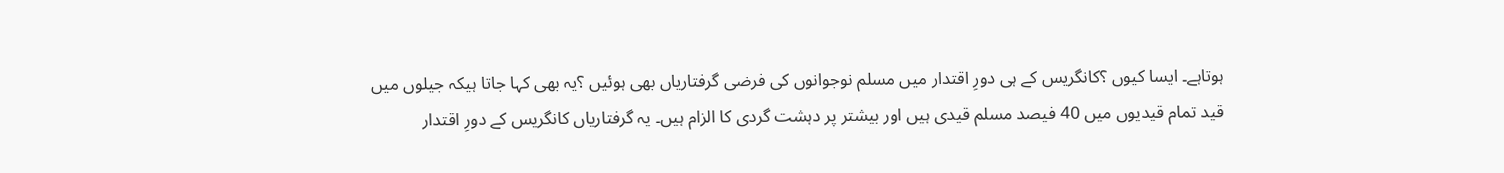ہوتاہے۔ ایسا کیوں ؟کانگریس کے ہی دورِ اقتدار میں مسلم نوجوانوں کی فرضی گرفتاریاں بھی ہوئیں ؟یہ بھی کہا جاتا ہیکہ جیلوں میں قید تمام قیدیوں میں 40 فیصد مسلم قیدی ہیں اور بیشتر پر دہشت گردی کا الزام ہیں۔ یہ گرفتاریاں کانگریس کے دورِ اقتدار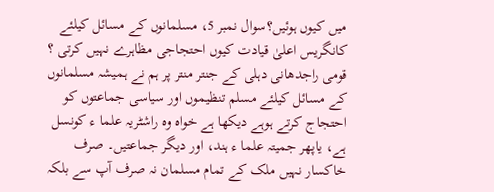میں کیوں ہوئیں؟سوال نمبر 5، مسلمانوں کے مسائل کیلئے کانگریس اعلیٰ قیادت کیوں احتجاجی مظاہرے نہیں کرتی ؟
قومی راجدھانی دہلی کے جنتر منتر پر ہم نے ہمیشہ مسلمانوں کے مسائل کیلئے مسلم تنظیموں اور سیاسی جماعتوں کو احتجاج کرتے ہوہے دیکھا ہے خواہ وہ راشٹریہ علما ء کونسل ہے، یاپھر جمیتہ علما ء ہند، اور دیگر جماعتیں۔ صرف خاکسار نہیں ملک کے تمام مسلمان نہ صرف آپ سے بلکہ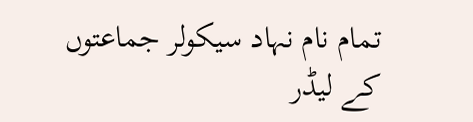تمام نام نہاد سیکولر جماعتوں کے لیڈر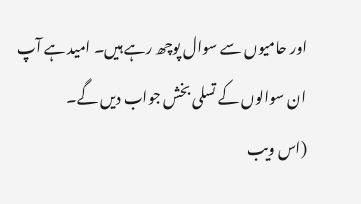اور حامیوں سے سوال پوچھ رہے ہیں۔ امید ہے آپ ان سوالوں کے تسلی بخش جواب دیں گے۔
(اس ویب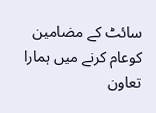سائٹ کے مضامین کوعام کرنے میں ہمارا تعاون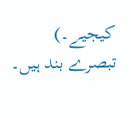کیجیے۔)
تبصرے بند ہیں۔